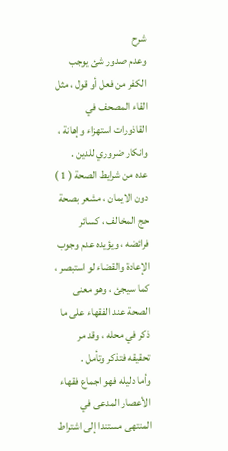شرح
وعدم صدور شئ يوجب الكفر من فعل أو قول ، مثل القاء المصحف في
القاذورات استهزاء وإهانة ، وانكار ضروري للدين .
عده من شرايط الصحة ( 1 ) دون الايمان ، مشعر بصحة حج المخالف ، كسائر
فرائضه ، ويؤيده عدم وجوب الإعادة والقضاء لو استبصر ، كما سيجئ ، وهو معنى
الصحة عند الفقهاء على ما ذكر في محله ، وقد مر تحقيقه فتذكر وتأمل .
وأما دليله فهو اجماع فقهاء الأعصار المدعى في المنتهى مستندا إلى اشتراط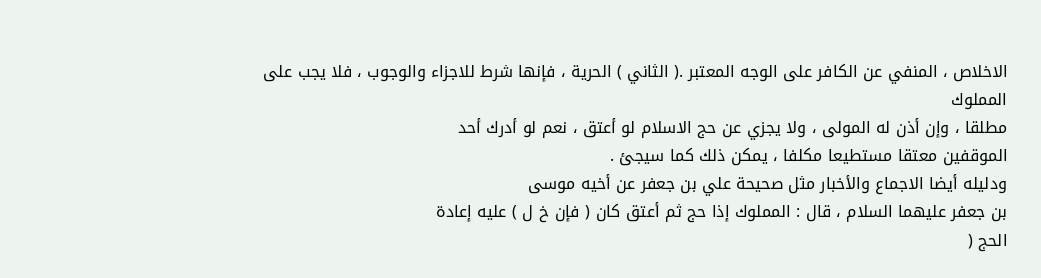الاخلاص ، المنفي عن الكافر على الوجه المعتبر .( الثاني ) الحرية ، فإنها شرط للاجزاء والوجوب ، فلا يجب على المملوك
مطلقا ، وإن أذن له المولى ، ولا يجزي عن حج الاسلام لو أعتق ، نعم لو أدرك أحد
الموقفين معتقا مستطيعا مكلفا ، يمكن ذلك كما سيجئ .
ودليله أيضا الاجماع والأخبار مثل صحيحة علي بن جعفر عن أخيه موسى
بن جعفر عليهما السلام ، قال : المملوك إذا حج ثم أعتق كان ( فإن خ ل ) عليه إعادة
الحج (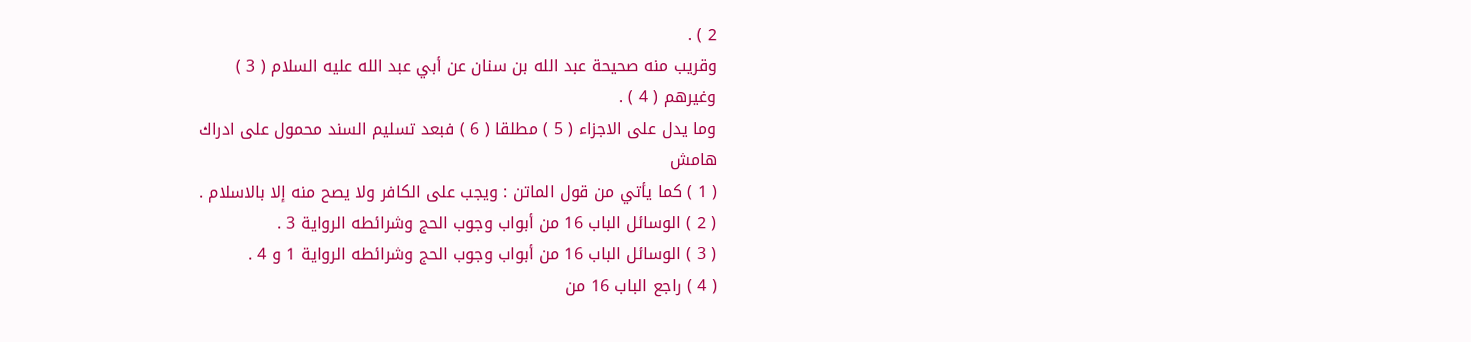2 ) .
وقريب منه صحيحة عبد الله بن سنان عن أبي عبد الله عليه السلام ( 3 )
وغيرهم ( 4 ) .
وما يدل على الاجزاء ( 5 ) مطلقا ( 6 ) فبعد تسليم السند محمول على ادراك
هامش
( 1 ) كما يأتي من قول الماتن : ويجب على الكافر ولا يصح منه إلا بالاسلام .
( 2 ) الوسائل الباب 16 من أبواب وجوب الحج وشرائطه الرواية 3 .
( 3 ) الوسائل الباب 16 من أبواب وجوب الحج وشرائطه الرواية 1 و 4 .
( 4 ) راجع الباب 16 من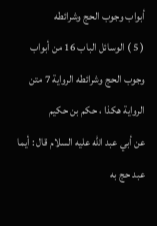أبواب وجوب الحج وشرائطه
( 5 ) الوسائل الباب 16 من أبواب وجوب الحج وشرائطه الرواية 7 متن الرواية هكذا ، حكم بن حكيم
عن أبي عبد الله عليه السلام قال : أيما عبد حج به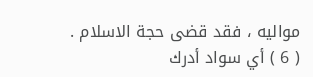مواليه ، فقد قضى حجة الاسلام .
( 6 ) أي سواد أدرك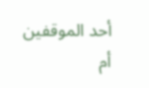أحد الموقفين أم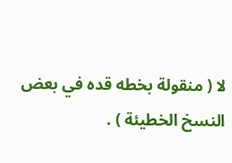لا ( منقولة بخطه قده في بعض النسخ الخطيئة ) .